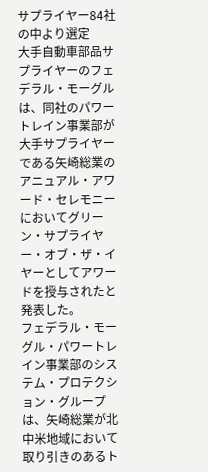サプライヤー84社の中より選定
大手自動車部品サプライヤーのフェデラル・モーグルは、同社のパワートレイン事業部が大手サプライヤーである矢崎総業のアニュアル・アワード・セレモニーにおいてグリーン・サプライヤー・オブ・ザ・イヤーとしてアワードを授与されたと発表した。
フェデラル・モーグル・パワートレイン事業部のシステム・プロテクション・グループは、矢崎総業が北中米地域において取り引きのあるト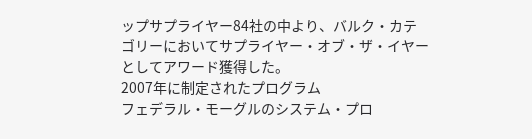ップサプライヤー84社の中より、バルク・カテゴリーにおいてサプライヤー・オブ・ザ・イヤーとしてアワード獲得した。
2007年に制定されたプログラム
フェデラル・モーグルのシステム・プロ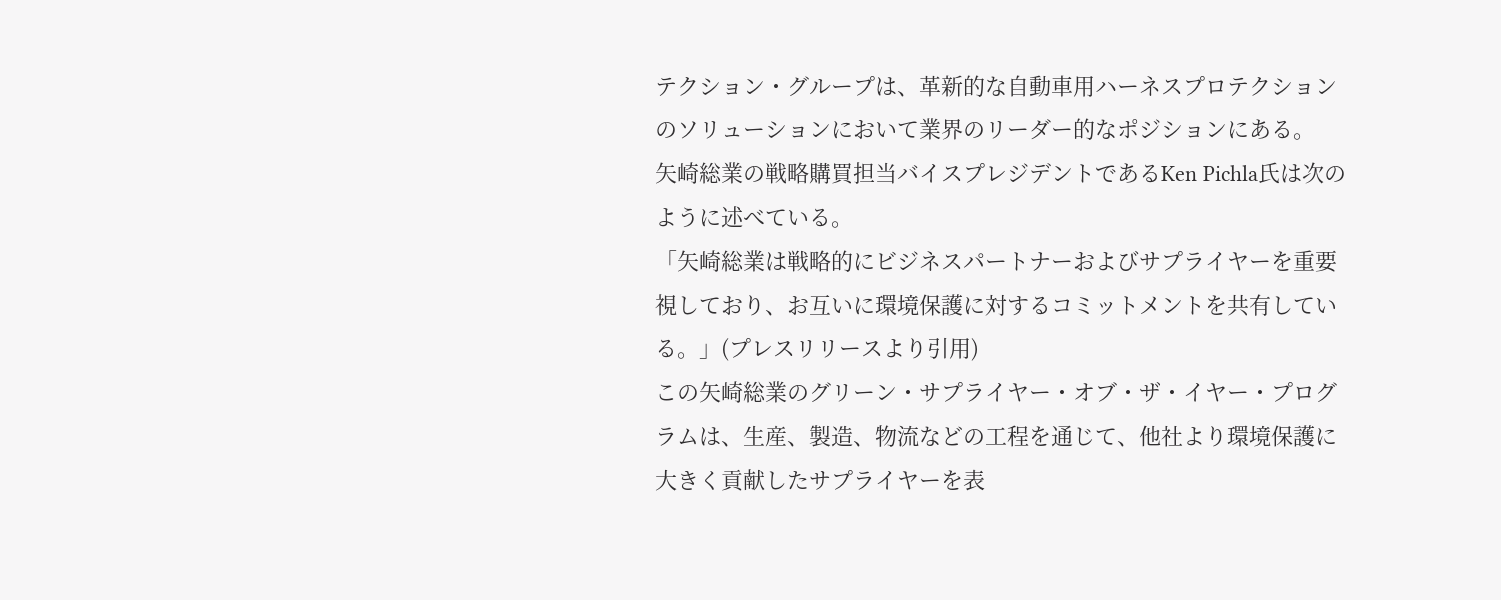テクション・グループは、革新的な自動車用ハーネスプロテクションのソリューションにおいて業界のリーダー的なポジションにある。
矢崎総業の戦略購買担当バイスプレジデントであるKen Pichla氏は次のように述べている。
「矢崎総業は戦略的にビジネスパートナーおよびサプライヤーを重要視しており、お互いに環境保護に対するコミットメントを共有している。」(プレスリリースより引用)
この矢崎総業のグリーン・サプライヤー・オブ・ザ・イヤー・プログラムは、生産、製造、物流などの工程を通じて、他社より環境保護に大きく貢献したサプライヤーを表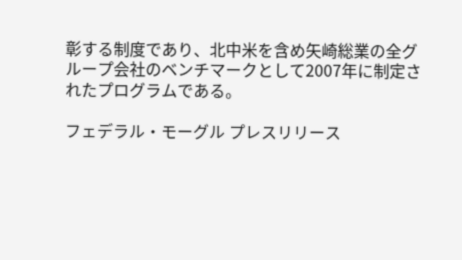彰する制度であり、北中米を含め矢崎総業の全グループ会社のベンチマークとして2007年に制定されたプログラムである。

フェデラル・モーグル プレスリリース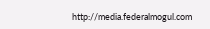http://media.federalmogul.com